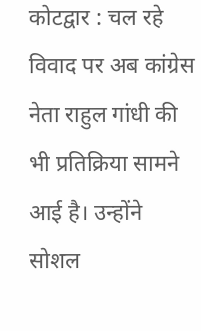कोटद्वार : चल रहे विवाद पर अब कांग्रेस नेता राहुल गांधी की भी प्रतिक्रिया सामने आई है। उन्होंने सोशल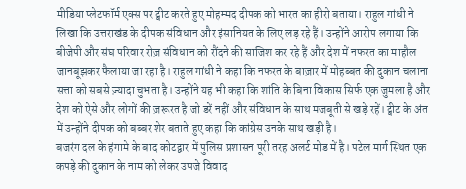मीडिया प्लेटफॉर्म एक्स पर ट्वीट करते हुए मोहम्मद दीपक को भारत का हीरो बताया। राहुल गांधी ने लिखा कि उत्तराखंड के दीपक संविधान और इंसानियत के लिए लड़ रहे हैं। उन्होंने आरोप लगाया कि बीजेपी और संघ परिवार रोज़ संविधान को रौंदने की साजिश कर रहे हैं और देश में नफरत का माहौल जानबूझकर फैलाया जा रहा है। राहुल गांधी ने कहा कि नफरत के बाज़ार में मोहब्बत की दुकान चलाना सत्ता को सबसे ज़्यादा चुभता है। उन्होंने यह भी कहा कि शांति के बिना विकास सिर्फ एक जुमला है और देश को ऐसे और लोगों की ज़रूरत है जो डरें नहीं और संविधान के साथ मजबूती से खड़े रहें। ट्वीट के अंत में उन्होंने दीपक को बब्बर शेर बताते हुए कहा कि कांग्रेस उनके साथ खड़ी है।
बजरंग दल के हंगामे के बाद कोटद्वार में पुलिस प्रशासन पूरी तरह अलर्ट मोड में है। पटेल मार्ग स्थित एक कपड़े की दुकान के नाम को लेकर उपजे विवाद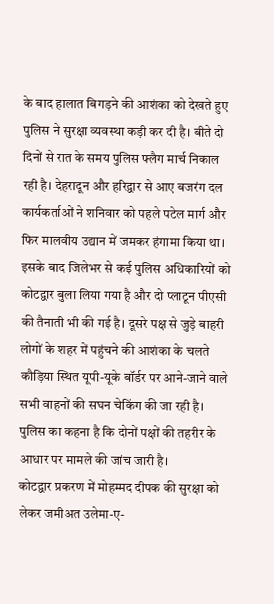के बाद हालात बिगड़ने की आशंका को देखते हुए पुलिस ने सुरक्षा व्यवस्था कड़ी कर दी है। बीते दो दिनों से रात के समय पुलिस फ्लैग मार्च निकाल रही है। देहरादून और हरिद्वार से आए बजरंग दल कार्यकर्ताओं ने शनिवार को पहले पटेल मार्ग और फिर मालवीय उद्यान में जमकर हंगामा किया था। इसके बाद जिलेभर से कई पुलिस अधिकारियों को कोटद्वार बुला लिया गया है और दो प्लाटून पीएसी की तैनाती भी की गई है। दूसरे पक्ष से जुड़े बाहरी लोगों के शहर में पहुंचने की आशंका के चलते कौड़िया स्थित यूपी-यूके बॉर्डर पर आने-जाने वाले सभी वाहनों की सघन चेकिंग की जा रही है। पुलिस का कहना है कि दोनों पक्षों की तहरीर के आधार पर मामले की जांच जारी है।
कोटद्वार प्रकरण में मोहम्मद दीपक की सुरक्षा को लेकर जमीअत उलेमा-ए-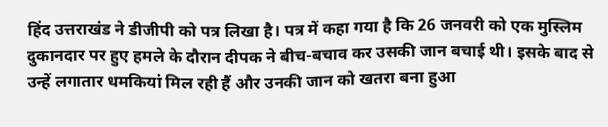हिंद उत्तराखंड ने डीजीपी को पत्र लिखा है। पत्र में कहा गया है कि 26 जनवरी को एक मुस्लिम दुकानदार पर हुए हमले के दौरान दीपक ने बीच-बचाव कर उसकी जान बचाई थी। इसके बाद से उन्हें लगातार धमकियां मिल रही हैं और उनकी जान को खतरा बना हुआ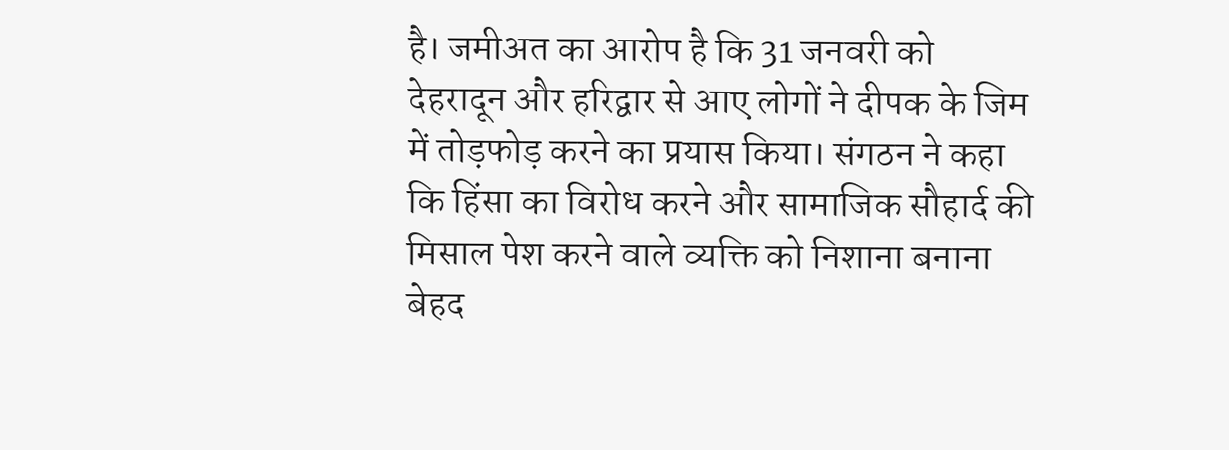है। जमीअत का आरोप है कि 31 जनवरी को देहरादून और हरिद्वार से आए लोगों ने दीपक के जिम में तोड़फोड़ करने का प्रयास किया। संगठन ने कहा कि हिंसा का विरोध करने और सामाजिक सौहार्द की मिसाल पेश करने वाले व्यक्ति को निशाना बनाना बेहद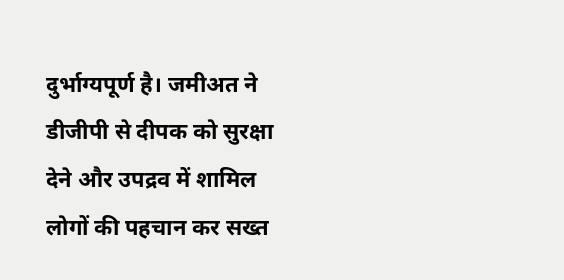दुर्भाग्यपूर्ण है। जमीअत ने डीजीपी से दीपक को सुरक्षा देने और उपद्रव में शामिल लोगों की पहचान कर सख्त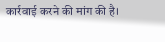कार्रवाई करने की मांग की है।